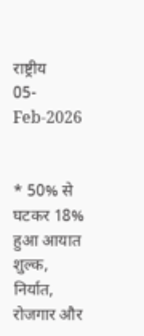राष्ट्रीय
05-Feb-2026


* 50% से घटकर 18% हुआ आयात शुल्क, निर्यात, रोजगार और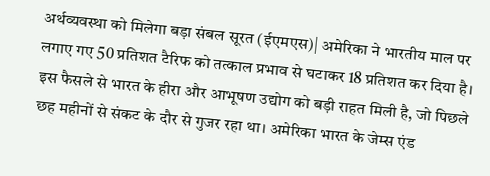अर्थव्यवस्था को मिलेगा बड़ा संबल सूरत (ईएमएस)| अमेरिका ने भारतीय माल पर लगाए गए 50 प्रतिशत टैरिफ को तत्काल प्रभाव से घटाकर 18 प्रतिशत कर दिया है। इस फैसले से भारत के हीरा और आभूषण उद्योग को बड़ी राहत मिली है, जो पिछले छह महीनों से संकट के दौर से गुजर रहा था। अमेरिका भारत के जेम्स एंड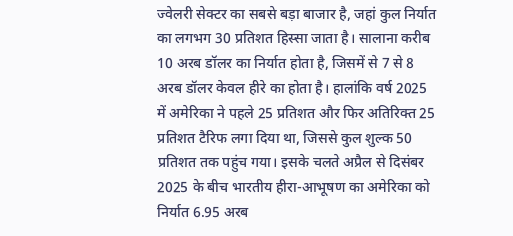ज्वेलरी सेक्टर का सबसे बड़ा बाजार है, जहां कुल निर्यात का लगभग 30 प्रतिशत हिस्सा जाता है। सालाना करीब 10 अरब डॉलर का निर्यात होता है, जिसमें से 7 से 8 अरब डॉलर केवल हीरे का होता है। हालांकि वर्ष 2025 में अमेरिका ने पहले 25 प्रतिशत और फिर अतिरिक्त 25 प्रतिशत टैरिफ लगा दिया था, जिससे कुल शुल्क 50 प्रतिशत तक पहुंच गया। इसके चलते अप्रैल से दिसंबर 2025 के बीच भारतीय हीरा-आभूषण का अमेरिका को निर्यात 6.95 अरब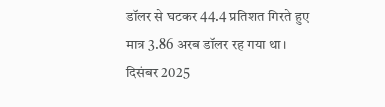डॉलर से घटकर 44.4 प्रतिशत गिरते हुए मात्र 3.86 अरब डॉलर रह गया था। दिसंबर 2025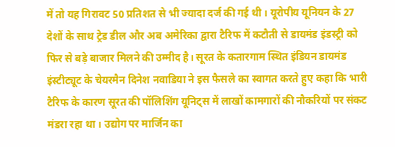में तो यह गिरावट 50 प्रतिशत से भी ज्यादा दर्ज की गई थी। यूरोपीय यूनियन के 27 देशों के साथ ट्रेड डील और अब अमेरिका द्वारा टैरिफ में कटौती से डायमंड इंडस्ट्री को फिर से बड़े बाजार मिलने की उम्मीद है। सूरत के कतारगाम स्थित इंडियन डायमंड इंस्टीट्यूट के चेयरमैन दिनेश नवाडिया ने इस फैसले का स्वागत करते हुए कहा कि भारी टैरिफ के कारण सूरत की पॉलिशिंग यूनिट्स में लाखों कामगारों की नौकरियों पर संकट मंडरा रहा था। उद्योग पर मार्जिन का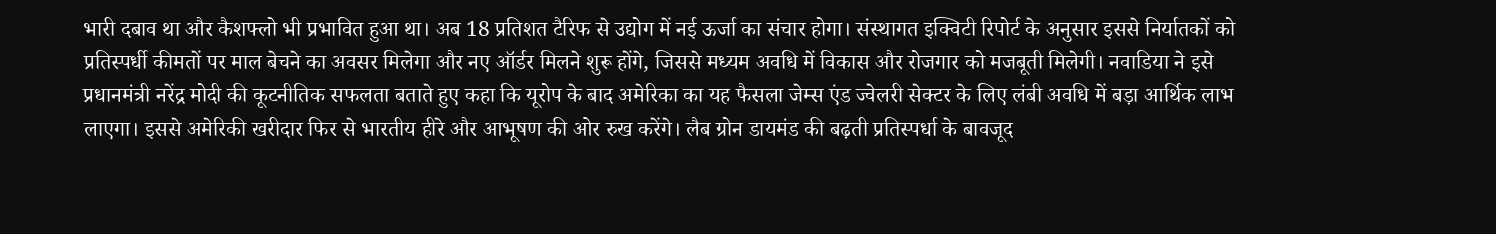भारी दबाव था और कैशफ्लो भी प्रभावित हुआ था। अब 18 प्रतिशत टैरिफ से उद्योग में नई ऊर्जा का संचार होगा। संस्थागत इक्विटी रिपोर्ट के अनुसार इससे निर्यातकों को प्रतिस्पर्धी कीमतों पर माल बेचने का अवसर मिलेगा और नए ऑर्डर मिलने शुरू होंगे, जिससे मध्यम अवधि में विकास और रोजगार को मजबूती मिलेगी। नवाडिया ने इसे प्रधानमंत्री नरेंद्र मोदी की कूटनीतिक सफलता बताते हुए कहा कि यूरोप के बाद अमेरिका का यह फैसला जेम्स एंड ज्वेलरी सेक्टर के लिए लंबी अवधि में बड़ा आर्थिक लाभ लाएगा। इससे अमेरिकी खरीदार फिर से भारतीय हीरे और आभूषण की ओर रुख करेंगे। लैब ग्रोन डायमंड की बढ़ती प्रतिस्पर्धा के बावजूद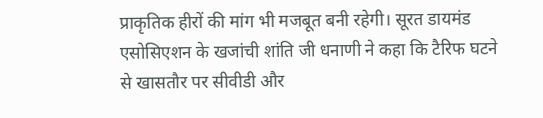प्राकृतिक हीरों की मांग भी मजबूत बनी रहेगी। सूरत डायमंड एसोसिएशन के खजांची शांति जी धनाणी ने कहा कि टैरिफ घटने से खासतौर पर सीवीडी और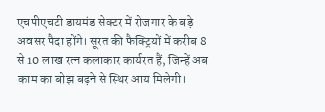एचपीएचटी डायमंड सेक्टर में रोजगार के बड़े अवसर पैदा होंगे। सूरत की फैक्ट्रियों में करीब 8 से 10 लाख रत्न कलाकार कार्यरत हैं, जिन्हें अब काम का बोझ बढ़ने से स्थिर आय मिलेगी।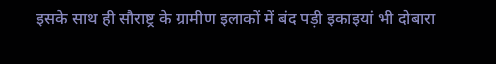इसके साथ ही सौराष्ट्र के ग्रामीण इलाकों में बंद पड़ी इकाइयां भी दोबारा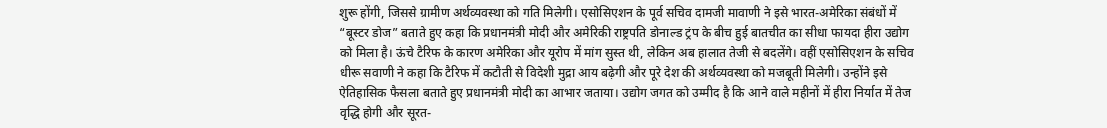शुरू होंगी, जिससे ग्रामीण अर्थव्यवस्था को गति मिलेगी। एसोसिएशन के पूर्व सचिव दामजी मावाणी ने इसे भारत-अमेरिका संबंधों में “बूस्टर डोज” बताते हुए कहा कि प्रधानमंत्री मोदी और अमेरिकी राष्ट्रपति डोनाल्ड ट्रंप के बीच हुई बातचीत का सीधा फायदा हीरा उद्योग को मिला है। ऊंचे टैरिफ के कारण अमेरिका और यूरोप में मांग सुस्त थी, लेकिन अब हालात तेजी से बदलेंगे। वहीं एसोसिएशन के सचिव धीरू सवाणी ने कहा कि टैरिफ में कटौती से विदेशी मुद्रा आय बढ़ेगी और पूरे देश की अर्थव्यवस्था को मजबूती मिलेगी। उन्होंने इसे ऐतिहासिक फैसला बताते हुए प्रधानमंत्री मोदी का आभार जताया। उद्योग जगत को उम्मीद है कि आने वाले महीनों में हीरा निर्यात में तेज वृद्धि होगी और सूरत-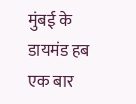मुंबई के डायमंड हब एक बार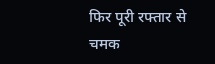फिर पूरी रफ्तार से चमक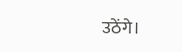उठेंगे।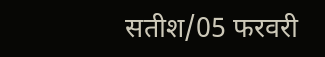सतीश/05 फरवरी